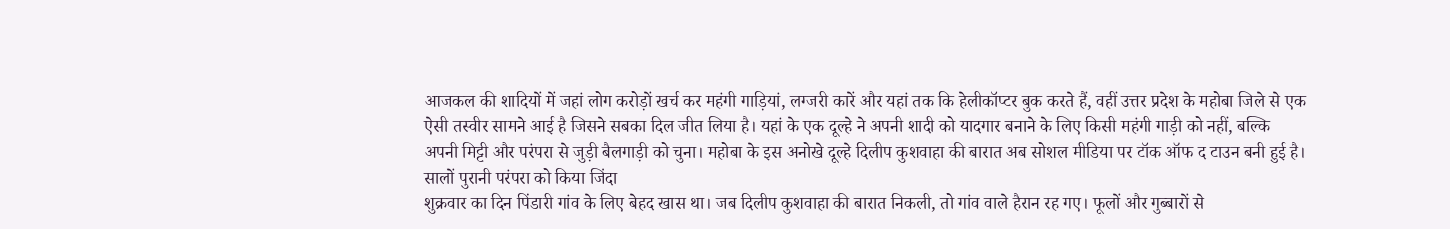आजकल की शादियों में जहां लोग करोड़ों खर्च कर महंगी गाड़ियां, लग्जरी कारें और यहां तक कि हेलीकॉप्टर बुक करते हैं, वहीं उत्तर प्रदेश के महोबा जिले से एक ऐसी तस्वीर सामने आई है जिसने सबका दिल जीत लिया है। यहां के एक दूल्हे ने अपनी शादी को यादगार बनाने के लिए किसी महंगी गाड़ी को नहीं, बल्कि अपनी मिट्टी और परंपरा से जुड़ी बैलगाड़ी को चुना। महोबा के इस अनोखे दूल्हे दिलीप कुशवाहा की बारात अब सोशल मीडिया पर टॉक ऑफ द टाउन बनी हुई है।
सालों पुरानी परंपरा को किया जिंदा
शुक्रवार का दिन पिंडारी गांव के लिए बेहद खास था। जब दिलीप कुशवाहा की बारात निकली, तो गांव वाले हैरान रह गए। फूलों और गुब्बारों से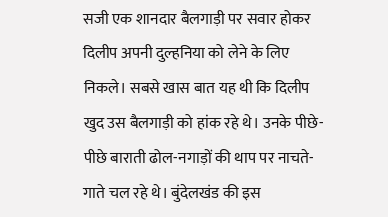सजी एक शानदार बैलगाड़ी पर सवार होकर दिलीप अपनी दुल्हनिया को लेने के लिए निकले। सबसे खास बात यह थी कि दिलीप खुद उस बैलगाड़ी को हांक रहे थे। उनके पीछे-पीछे बाराती ढोल-नगाड़ों की थाप पर नाचते-गाते चल रहे थे। बुंदेलखंड की इस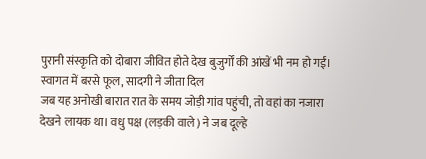पुरानी संस्कृति को दोबारा जीवित होते देख बुजुर्गों की आंखें भी नम हो गईं।
स्वागत में बरसे फूल, सादगी ने जीता दिल
जब यह अनोखी बारात रात के समय जोड़ी गांव पहुंची, तो वहां का नजारा देखने लायक था। वधु पक्ष (लड़की वाले) ने जब दूल्हे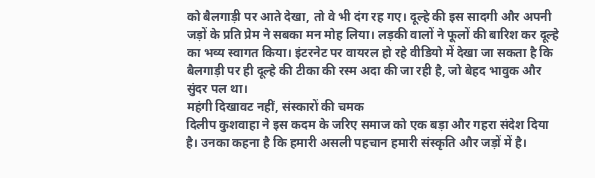को बैलगाड़ी पर आते देखा, तो वे भी दंग रह गए। दूल्हे की इस सादगी और अपनी जड़ों के प्रति प्रेम ने सबका मन मोह लिया। लड़की वालों ने फूलों की बारिश कर दूल्हे का भव्य स्वागत किया। इंटरनेट पर वायरल हो रहे वीडियो में देखा जा सकता है कि बैलगाड़ी पर ही दूल्हे की टीका की रस्म अदा की जा रही है, जो बेहद भावुक और सुंदर पल था।
महंगी दिखावट नहीं, संस्कारों की चमक
दिलीप कुशवाहा ने इस कदम के जरिए समाज को एक बड़ा और गहरा संदेश दिया है। उनका कहना है कि हमारी असली पहचान हमारी संस्कृति और जड़ों में है।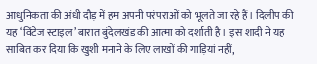आधुनिकता की अंधी दौड़ में हम अपनी परंपराओं को भूलते जा रहे हैं। दिलीप की यह ‘विंटेज स्टाइल’ बारात बुंदेलखंड की आत्मा को दर्शाती है। इस शादी ने यह साबित कर दिया कि खुशी मनाने के लिए लाखों की गाड़ियां नहीं,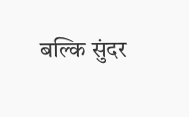बल्कि सुंदर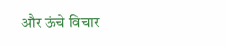और ऊंचे विचार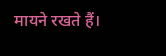मायने रखते हैं।